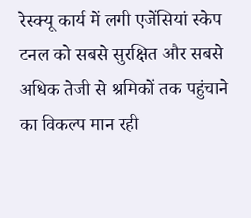रेस्क्यू कार्य में लगी एजेंसियां स्केप टनल को सबसे सुरक्षित और सबसे अधिक तेजी से श्रमिकों तक पहुंचाने का विकल्प मान रही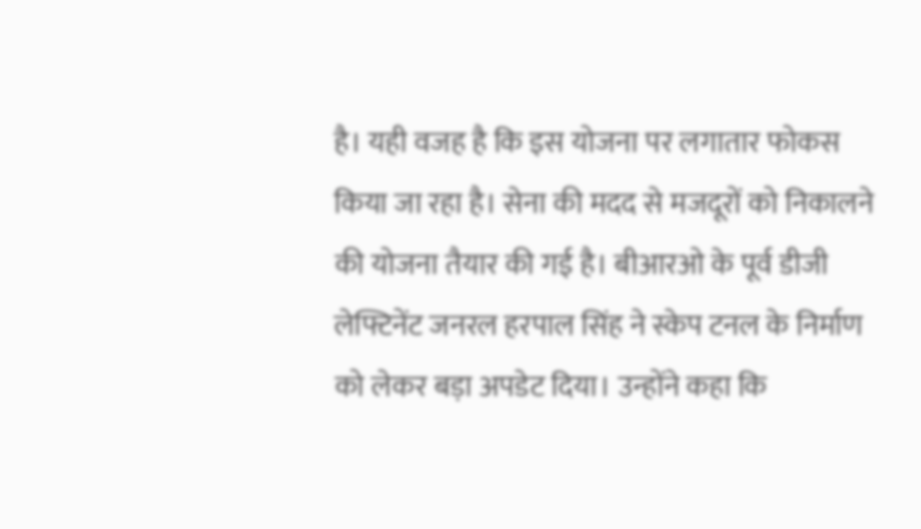है। यही वजह है कि इस योजना पर लगातार फोकस किया जा रहा है। सेना की मदद से मजदूरों को निकालने की योजना तैयार की गई है। बीआरओ के पूर्व डीजी लेफ्टिनेंट जनरल हरपाल सिंह ने स्केप टनल के निर्माण को लेकर बड़ा अपडेट दिया। उन्होंने कहा कि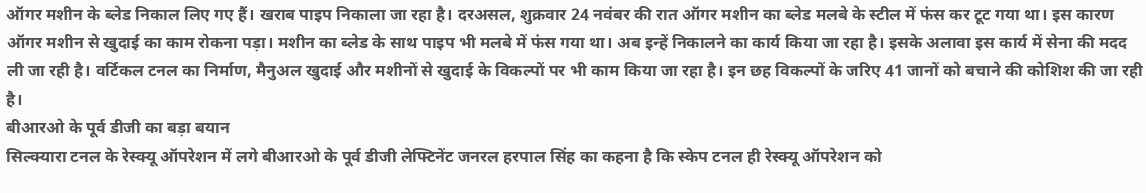ऑगर मशीन के ब्लेड निकाल लिए गए हैं। खराब पाइप निकाला जा रहा है। दरअसल, शुक्रवार 24 नवंबर की रात ऑगर मशीन का ब्लेड मलबे के स्टील में फंस कर टूट गया था। इस कारण ऑगर मशीन से खुदाई का काम रोकना पड़ा। मशीन का ब्लेड के साथ पाइप भी मलबे में फंस गया था। अब इन्हें निकालने का कार्य किया जा रहा है। इसके अलावा इस कार्य में सेना की मदद ली जा रही है। वर्टिकल टनल का निर्माण, मैनुअल खुदाई और मशीनों से खुदाई के विकल्पों पर भी काम किया जा रहा है। इन छह विकल्पों के जरिए 41 जानों को बचाने की कोशिश की जा रही है।
बीआरओ के पूर्व डीजी का बड़ा बयान
सिल्क्यारा टनल के रेस्क्यू ऑपरेशन में लगे बीआरओ के पूर्व डीजी लेफ्टिनेंट जनरल हरपाल सिंह का कहना है कि स्केप टनल ही रेस्क्यू ऑपरेशन को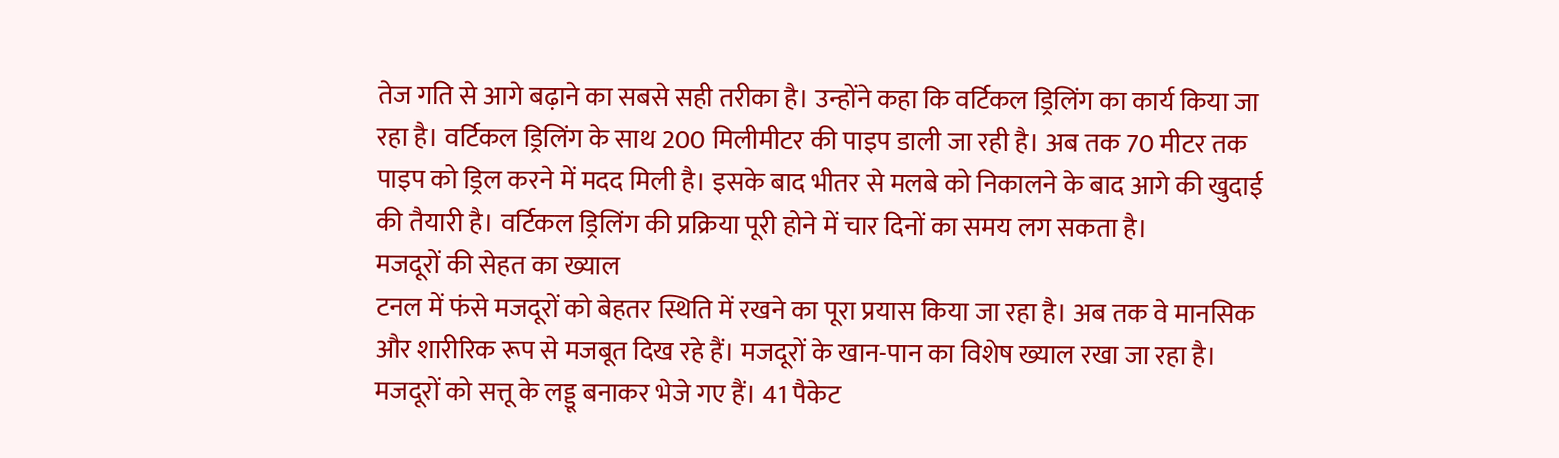तेज गति से आगे बढ़ाने का सबसे सही तरीका है। उन्होंने कहा कि वर्टिकल ड्रिलिंग का कार्य किया जा रहा है। वर्टिकल ड्रिलिंग के साथ 200 मिलीमीटर की पाइप डाली जा रही है। अब तक 70 मीटर तक पाइप को ड्रिल करने में मदद मिली है। इसके बाद भीतर से मलबे को निकालने के बाद आगे की खुदाई की तैयारी है। वर्टिकल ड्रिलिंग की प्रक्रिया पूरी होने में चार दिनों का समय लग सकता है।
मजदूरों की सेहत का ख्याल
टनल में फंसे मजदूरों को बेहतर स्थिति में रखने का पूरा प्रयास किया जा रहा है। अब तक वे मानसिक और शारीरिक रूप से मजबूत दिख रहे हैं। मजदूरों के खान-पान का विशेष ख्याल रखा जा रहा है। मजदूरों को सत्तू के लड्डू बनाकर भेजे गए हैं। 41 पैकेट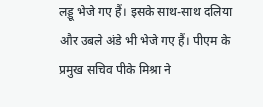लड्डू भेजे गए हैं। इसके साथ-साथ दलिया और उबले अंडे भी भेजे गए हैं। पीएम के प्रमुख सचिव पीके मिश्रा ने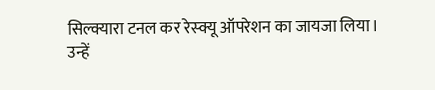सिल्क्यारा टनल कर रेस्क्यू ऑपरेशन का जायजा लिया। उन्हें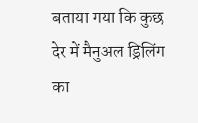बताया गया कि कुछ देर में मैनुअल ड्रिलिंग का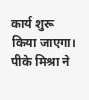कार्य शुरू किया जाएगा। पीके मिश्रा ने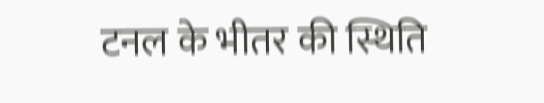टनल के भीतर की स्थिति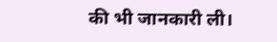की भी जानकारी ली।